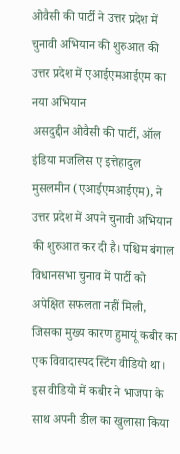ओवैसी की पार्टी ने उत्तर प्रदेश में चुनावी अभियान की शुरुआत की
उत्तर प्रदेश में एआईएमआईएम का नया अभियान
असदुद्दीन ओवैसी की पार्टी, ऑल इंडिया मजलिस ए इत्तेहादुल मुसलमीन (एआईएमआईएम), ने उत्तर प्रदेश में अपने चुनावी अभियान की शुरुआत कर दी है। पश्चिम बंगाल विधानसभा चुनाव में पार्टी को अपेक्षित सफलता नहीं मिली, जिसका मुख्य कारण हुमायूं कबीर का एक विवादास्पद स्टिंग वीडियो था। इस वीडियो में कबीर ने भाजपा के साथ अपनी डील का खुलासा किया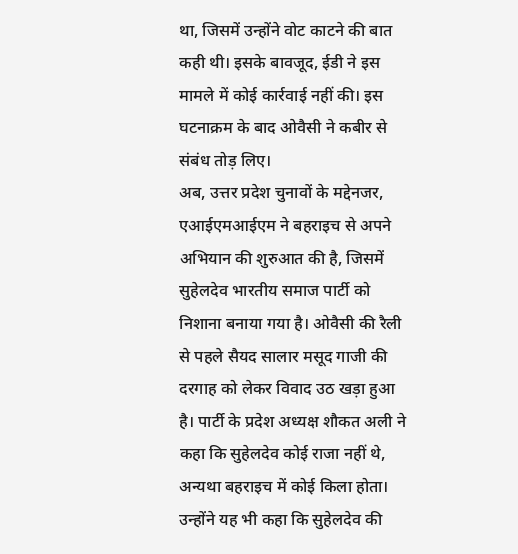था, जिसमें उन्होंने वोट काटने की बात कही थी। इसके बावजूद, ईडी ने इस मामले में कोई कार्रवाई नहीं की। इस घटनाक्रम के बाद ओवैसी ने कबीर से संबंध तोड़ लिए।
अब, उत्तर प्रदेश चुनावों के मद्देनजर, एआईएमआईएम ने बहराइच से अपने अभियान की शुरुआत की है, जिसमें सुहेलदेव भारतीय समाज पार्टी को निशाना बनाया गया है। ओवैसी की रैली से पहले सैयद सालार मसूद गाजी की दरगाह को लेकर विवाद उठ खड़ा हुआ है। पार्टी के प्रदेश अध्यक्ष शौकत अली ने कहा कि सुहेलदेव कोई राजा नहीं थे, अन्यथा बहराइच में कोई किला होता। उन्होंने यह भी कहा कि सुहेलदेव की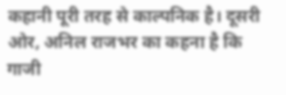कहानी पूरी तरह से काल्पनिक है। दूसरी ओर, अनिल राजभर का कहना है कि गाजी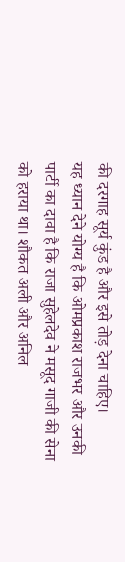की दरगाह सूर्य कुंड है और इसे तोड़ देना चाहिए।
यह ध्यान देने योग्य है कि ओमप्रकाश राजभर और उनकी पार्टी का दावा है कि राजा सुहेलदेव ने मसूद गाजी की सेना को हराया था। शौकत अली और अनिल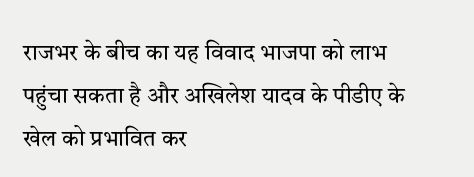राजभर के बीच का यह विवाद भाजपा को लाभ पहुंचा सकता है और अखिलेश यादव के पीडीए के खेल को प्रभावित कर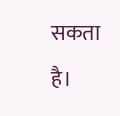सकता है।